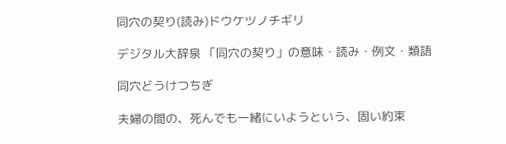同穴の契り(読み)ドウケツノチギリ

デジタル大辞泉 「同穴の契り」の意味・読み・例文・類語

同穴どうけつちぎ

夫婦の間の、死んでも一緒にいようという、固い約束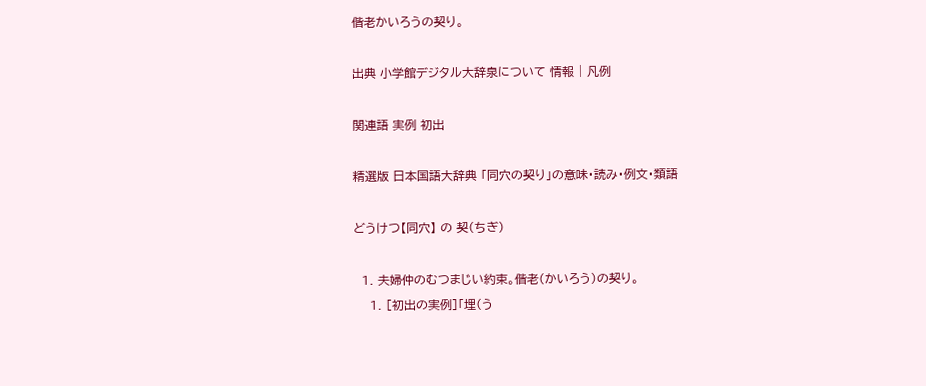偕老かいろうの契り。

出典 小学館デジタル大辞泉について 情報 | 凡例

関連語 実例 初出

精選版 日本国語大辞典 「同穴の契り」の意味・読み・例文・類語

どうけつ【同穴】 の 契(ちぎ)

  1. 夫婦仲のむつまじい約束。偕老(かいろう)の契り。
    1. [初出の実例]「埋(う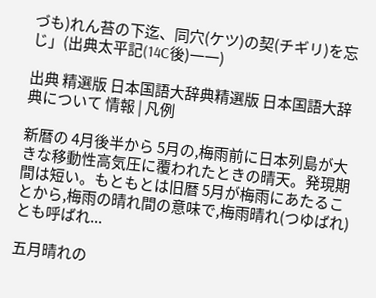づも)れん苔の下迄、同穴(ケツ)の契(チギリ)を忘じ」(出典太平記(14C後)一一)

出典 精選版 日本国語大辞典精選版 日本国語大辞典について 情報 | 凡例

新暦の 4月後半から 5月の,梅雨前に日本列島が大きな移動性高気圧に覆われたときの晴天。発現期間は短い。もともとは旧暦 5月が梅雨にあたることから,梅雨の晴れ間の意味で,梅雨晴れ(つゆばれ)とも呼ばれ...

五月晴れの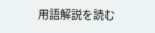用語解説を読む